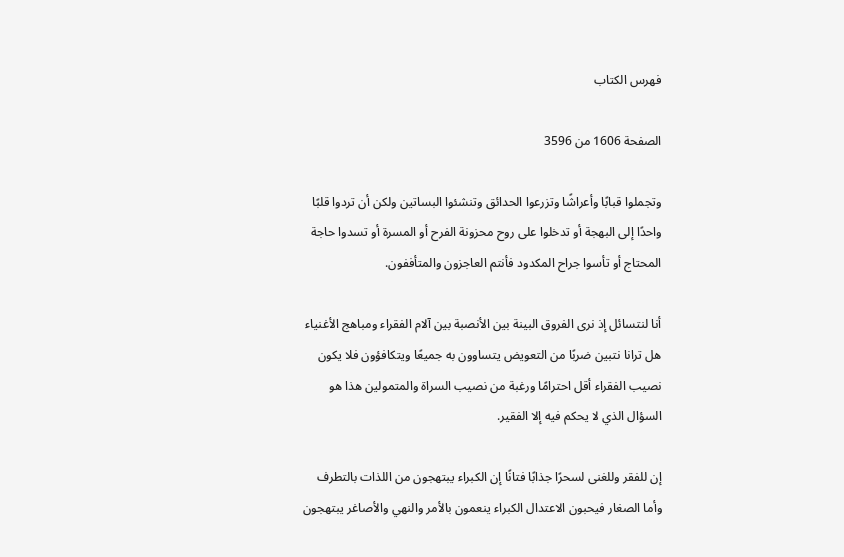فهرس الكتاب

الصفحة 1606 من 3596

وتجملوا قبابًا وأعراشًا وتزرعوا الحدائق وتنشئوا البساتين ولكن أن تردوا قلبًا واحدًا إلى البهجة أو تدخلوا على روح محزونة الفرح أو المسرة أو تسدوا حاجة المحتاج أو تأسوا جراح المكدود فأنتم العاجزون والمتأففون.

أنا لنتسائل إذ نرى الفروق البينة بين الأنصبة بين آلام الفقراء ومباهج الأغنياء هل ترانا نتبين ضربًا من التعويض يتساوون به جميعًا ويتكافؤون فلا يكون نصيب الفقراء أقل احترامًا ورغبة من نصيب السراة والمتمولين هذا هو السؤال الذي لا يحكم فيه إلا الفقير.

إن للفقر وللغنى لسحرًا جذابًا فتانًا إن الكبراء يبتهجون من اللذات بالتطرف وأما الصغار فيحبون الاعتدال الكبراء ينعمون بالأمر والنهي والأصاغر يبتهجون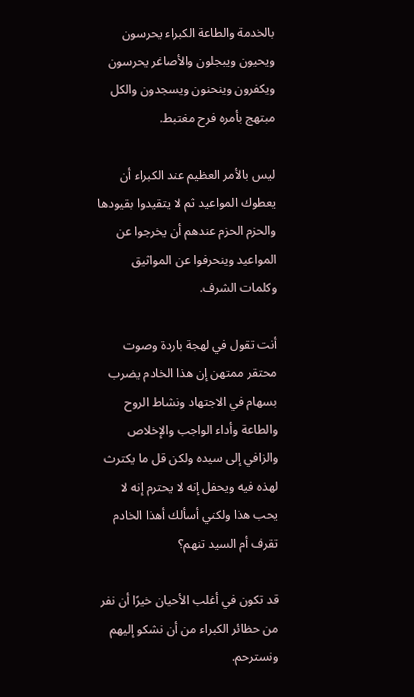بالخدمة والطاعة الكبراء يحرسون ويحيون ويبجلون والأصاغر يحرسون ويكفرون وينحنون ويسجدون والكل مبتهج بأمره فرح مغتبط.

ليس بالأمر العظيم عند الكبراء أن يعطوك المواعيد ثم لا يتقيدوا بقيودها والحزم الحزم عندهم أن يخرجوا عن المواعيد وينحرفوا عن المواثيق وكلمات الشرف.

أنت تقول في لهجة باردة وصوت محتقر ممتهن إن هذا الخادم يضرب بسهام في الاجتهاد ونشاط الروح والطاعة وأداء الواجب والإخلاص والزافي إلى سيده ولكن قل ما يكترث لهذه فيه ويحفل إنه لا يحترم إنه لا يحب هذا ولكني أسألك أهذا الخادم تقرف أم السيد تنهم؟

قد تكون في أغلب الأحيان خيرًا أن نفر من حظائر الكبراء من أن نشكو إليهم ونسترحم.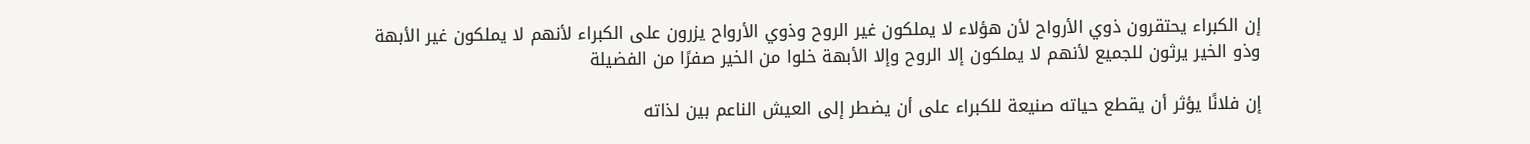إن الكبراء يحتقرون ذوي الأرواح لأن هؤلاء لا يملكون غير الروح وذوي الأرواح يزرون على الكبراء لأنهم لا يملكون غير الأبهة وذو الخير يرثون للجميع لأنهم لا يملكون إلا الروح وإلا الأبهة خلوا من الخير صفرًا من الفضيلة

إن فلانًا يؤثر أن يقطع حياته صنيعة للكبراء على أن يضطر إلى العيش الناعم بين لذاته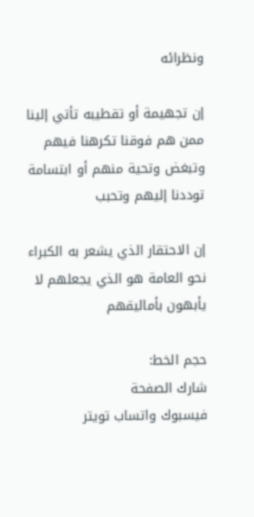ونظرائه

إن تجهيمة أو تقطيبه تأتي إلينا ممن هم فوقنا تكرهنا فيهم وتبغض وتحية منهم أو ابتسامة توددنا إليهم وتحبب

إن الاحتقار الذي يشعر به الكبراء نحو العامة هو الذي يجعلهم لا يأبهون بأماليقهم

حجم الخط:
شارك الصفحة
فيسبوك واتساب تويتر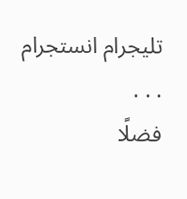تليجرام انستجرام
. . .
فضلًا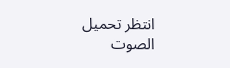انتظر تحميل الصوت